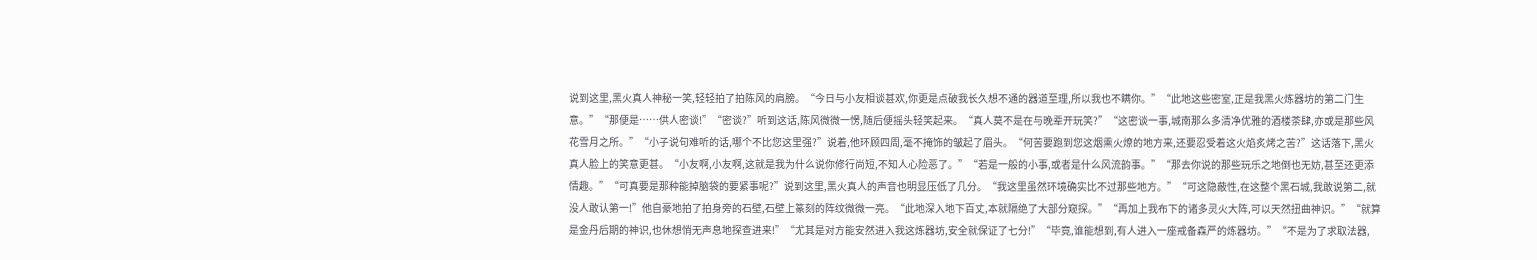说到这里,黑火真人神秘一笑,轻轻拍了拍陈风的肩膀。“今日与小友相谈甚欢,你更是点破我长久想不通的器道至理,所以我也不瞒你。”“此地这些密室,正是我黑火炼器坊的第二门生意。”“那便是……供人密谈!”“密谈?”听到这话,陈风微微一愣,随后便摇头轻笑起来。“真人莫不是在与晚辈开玩笑?”“这密谈一事,城南那么多清净优雅的酒楼茶肆,亦或是那些风花雪月之所。”“小子说句难听的话,哪个不比您这里强?”说着,他环顾四周,毫不掩饰的皱起了眉头。“何苦要跑到您这烟熏火燎的地方来,还要忍受着这火焰炙烤之苦?”这话落下,黑火真人脸上的笑意更甚。“小友啊,小友啊,这就是我为什么说你修行尚短,不知人心险恶了。”“若是一般的小事,或者是什么风流韵事。”“那去你说的那些玩乐之地倒也无妨,甚至还更添情趣。”“可真要是那种能掉脑袋的要紧事呢?”说到这里,黑火真人的声音也明显压低了几分。“我这里虽然环境确实比不过那些地方。”“可这隐蔽性,在这整个黑石城,我敢说第二,就没人敢认第一!”他自豪地拍了拍身旁的石壁,石壁上篆刻的阵纹微微一亮。“此地深入地下百丈,本就隔绝了大部分窥探。”“再加上我布下的诸多灵火大阵,可以天然扭曲神识。”“就算是金丹后期的神识,也休想悄无声息地探查进来!”“尤其是对方能安然进入我这炼器坊,安全就保证了七分!”“毕竟,谁能想到,有人进入一座戒备森严的炼器坊。”“不是为了求取法器,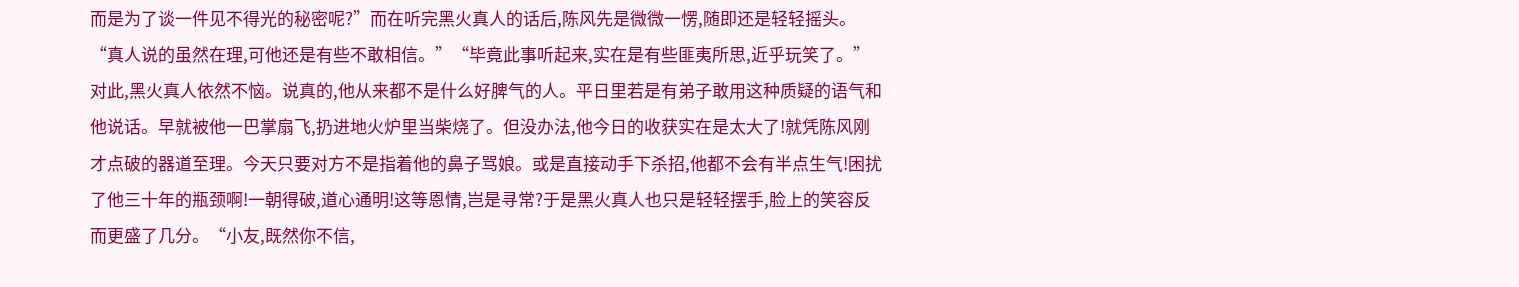而是为了谈一件见不得光的秘密呢?”而在听完黑火真人的话后,陈风先是微微一愣,随即还是轻轻摇头。“真人说的虽然在理,可他还是有些不敢相信。”“毕竟此事听起来,实在是有些匪夷所思,近乎玩笑了。”对此,黑火真人依然不恼。说真的,他从来都不是什么好脾气的人。平日里若是有弟子敢用这种质疑的语气和他说话。早就被他一巴掌扇飞,扔进地火炉里当柴烧了。但没办法,他今日的收获实在是太大了!就凭陈风刚才点破的器道至理。今天只要对方不是指着他的鼻子骂娘。或是直接动手下杀招,他都不会有半点生气!困扰了他三十年的瓶颈啊!一朝得破,道心通明!这等恩情,岂是寻常?于是黑火真人也只是轻轻摆手,脸上的笑容反而更盛了几分。“小友,既然你不信,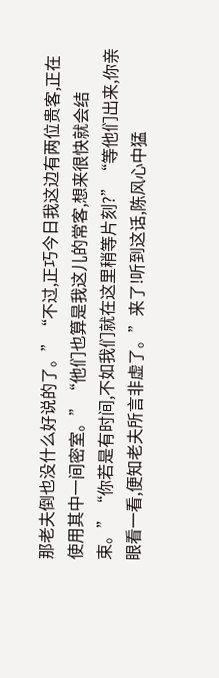那老夫倒也没什么好说的了。”“不过,正巧今日我这边有两位贵客,正在使用其中一间密室。”“他们也算是我这儿的常客,想来很快就会结束。”“你若是有时间,不如我们就在这里稍等片刻?”“等他们出来,你亲眼看一看,便知老夫所言非虚了。”来了!听到这话,陈风心中猛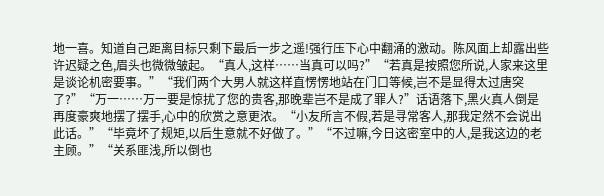地一喜。知道自己距离目标只剩下最后一步之遥!强行压下心中翻涌的激动。陈风面上却露出些许迟疑之色,眉头也微微皱起。“真人,这样……当真可以吗?”“若真是按照您所说,人家来这里是谈论机密要事。”“我们两个大男人就这样直愣愣地站在门口等候,岂不是显得太过唐突了?”“万一……万一要是惊扰了您的贵客,那晚辈岂不是成了罪人?”话语落下,黑火真人倒是再度豪爽地摆了摆手,心中的欣赏之意更浓。“小友所言不假,若是寻常客人,那我定然不会说出此话。”“毕竟坏了规矩,以后生意就不好做了。”“不过嘛,今日这密室中的人,是我这边的老主顾。”“关系匪浅,所以倒也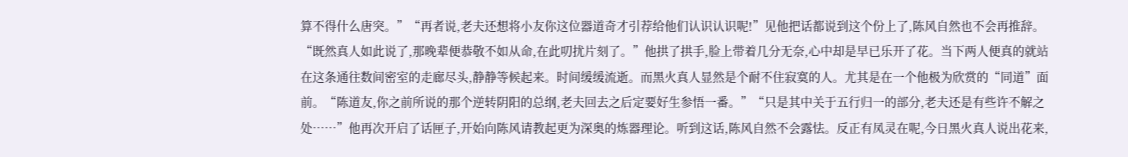算不得什么唐突。”“再者说,老夫还想将小友你这位器道奇才引荐给他们认识认识呢!”见他把话都说到这个份上了,陈风自然也不会再推辞。“既然真人如此说了,那晚辈便恭敬不如从命,在此叨扰片刻了。”他拱了拱手,脸上带着几分无奈,心中却是早已乐开了花。当下两人便真的就站在这条通往数间密室的走廊尽头,静静等候起来。时间缓缓流逝。而黑火真人显然是个耐不住寂寞的人。尤其是在一个他极为欣赏的“同道”面前。“陈道友,你之前所说的那个逆转阴阳的总纲,老夫回去之后定要好生参悟一番。”“只是其中关于五行归一的部分,老夫还是有些许不解之处……”他再次开启了话匣子,开始向陈风请教起更为深奥的炼器理论。听到这话,陈风自然不会露怯。反正有凤灵在呢,今日黑火真人说出花来,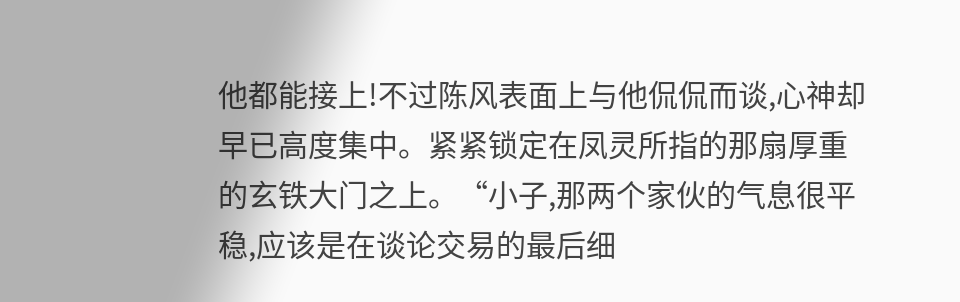他都能接上!不过陈风表面上与他侃侃而谈,心神却早已高度集中。紧紧锁定在凤灵所指的那扇厚重的玄铁大门之上。“小子,那两个家伙的气息很平稳,应该是在谈论交易的最后细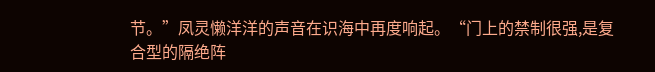节。”凤灵懒洋洋的声音在识海中再度响起。“门上的禁制很强,是复合型的隔绝阵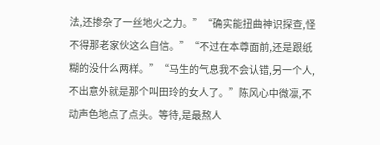法,还掺杂了一丝地火之力。”“确实能扭曲神识探查,怪不得那老家伙这么自信。”“不过在本尊面前,还是跟纸糊的没什么两样。”“马生的气息我不会认错,另一个人,不出意外就是那个叫田玲的女人了。”陈风心中微凛,不动声色地点了点头。等待,是最熬人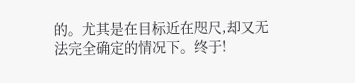的。尤其是在目标近在咫尺,却又无法完全确定的情况下。终于!